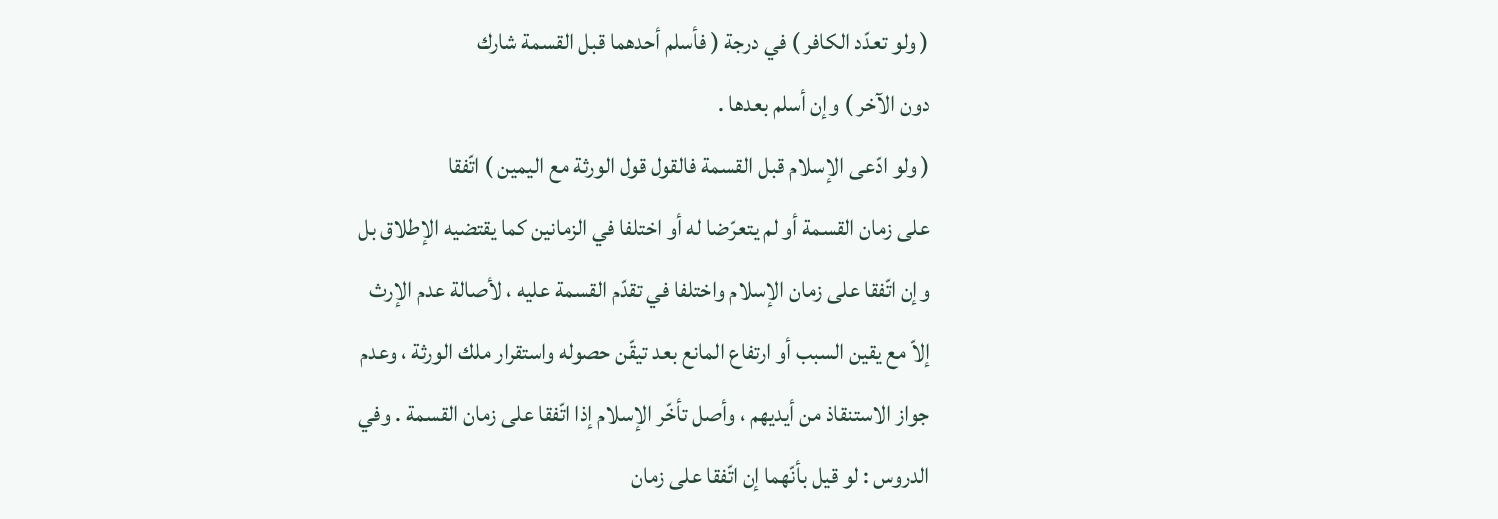( ولو تعدّد الكافر ) في درجة ( فأسلم أحدهما قبل القسمة شارك
دون الآخر ) وإن أسلم بعدها .
( ولو ادّعى الإسلام قبل القسمة فالقول قول الورثة مع اليمين ) اتّفقا
على زمان القسمة أو لم يتعرّضا له أو اختلفا في الزمانين كما يقتضيه الإطلاق بل
وإن اتّفقا على زمان الإسلام واختلفا في تقدّم القسمة عليه ، لأصالة عدم الإرث
إلاّ مع يقين السبب أو ارتفاع المانع بعد تيقّن حصوله واستقرار ملك الورثة ، وعدم
جواز الاستنقاذ من أيديهم ، وأصل تأخّر الإسلام إذا اتّفقا على زمان القسمة . وفي
الدروس : لو قيل بأنّهما إن اتّفقا على زمان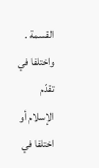القسمة . واختلفا في تقدّم الإسلام أو
اختلفا في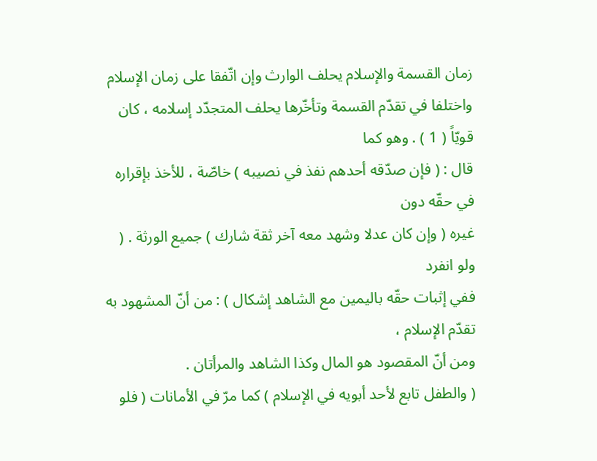زمان القسمة والإسلام يحلف الوارث وإن اتّفقا على زمان الإسلام
واختلفا في تقدّم القسمة وتأخّرها يحلف المتجدّد إسلامه ، كان قويّاً ( 1 ) . وهو كما
قال : ( فإن صدّقه أحدهم نفذ في نصيبه ) خاصّة ، للأخذ بإقراره في حقّه دون
غيره ( وإن كان عدلا وشهد معه آخر ثقة شارك ) جميع الورثة . ( ولو انفرد
ففي إثبات حقّه باليمين مع الشاهد إشكال ) : من أنّ المشهود به تقدّم الإسلام ،
ومن أنّ المقصود هو المال وكذا الشاهد والمرأتان .
( والطفل تابع لأحد أبويه في الإسلام ) كما مرّ في الأمانات ( فلو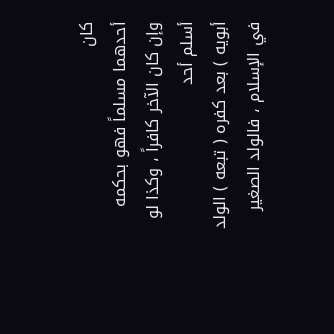كان
أحدهما مسلماً فهو بحكمه وإن كان الآخر كافراً ، وكذا لو أسلم أحد
أبويه ) بعد كفره ( تبعه ) الولد في الإسلام ، فالولد الصغير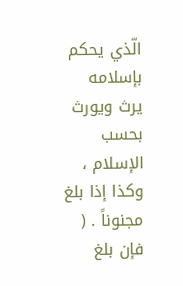الّذي يحكم بإسلامه
يرث ويورث بحسب الإسلام ، وكذا إذا بلغ مجنوناً . ( فإن بلغ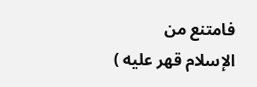فامتنع من
الإسلام قهر عليه )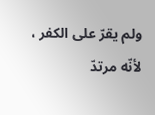ولم يقرّ على الكفر ، لأنّه مرتدّ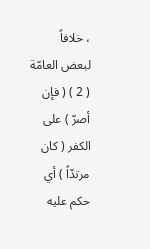، خلافاً لبعض العامّة ( 2 ) ( فإن
أصرّ ) على الكفر ( كان مرتدّاً ) أي حكم عليه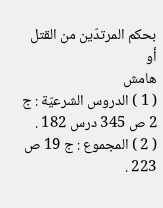بحكم المرتدّين من القتل أو
هامش
( 1 ) الدروس الشرعيّة : ج 2 ص 345 درس 182 .
( 2 ) المجموع : ج 19 ص 223 .